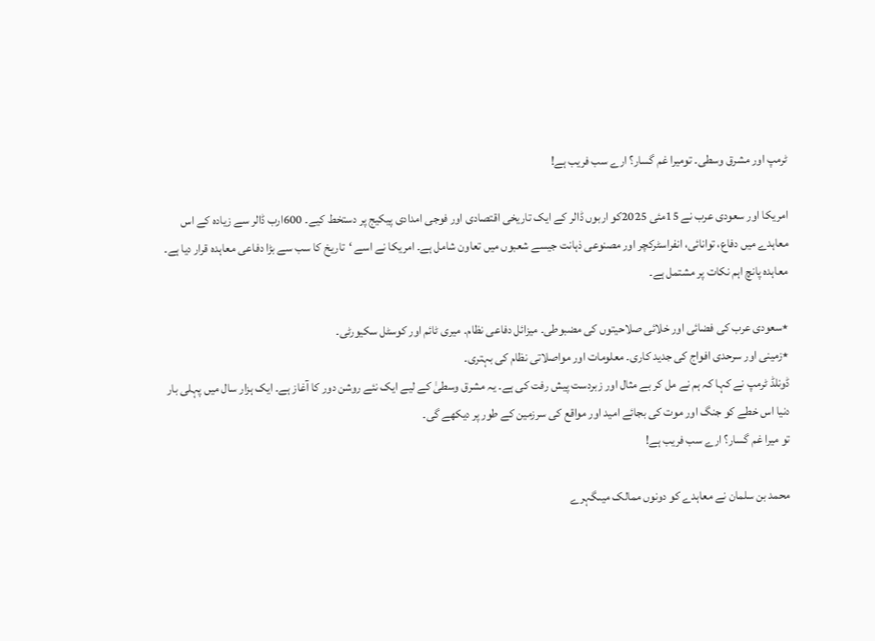ٹرمپ اور مشرق وسطی۔ تومیرا غم گسار؟ ارے سب فریب ہے!

امریکا اور سعودی عرب نے 15مئی 2025کو اربوں ڈالر کے ایک تاریخی اقتصادی اور فوجی امدادی پیکیج پر دستخط کیے۔ 600ارب ڈالر سے زیادہ کے اس معاہدے میں دفاع، توانائی، انفراسٹرکچر اور مصنوعی ذہانت جیسے شعبوں میں تعاون شامل ہے۔ امریکا نے اسے ‘تاریخ کا سب سے بڑا دفاعی معاہدہ قرار دیا ہے۔ معاہدہ پانچ اہم نکات پر مشتمل ہے۔

٭سعودی عرب کی فضائی اور خلائی صلاحیتوں کی مضبوطی۔ میزائل دفاعی نظام۔ میری ٹائم اور کوسٹل سکیورٹی۔
٭زمینی اور سرحدی افواج کی جدید کاری۔ معلومات اور مواصلاتی نظام کی بہتری۔
ڈونلڈ ٹرمپ نے کہا کہ ہم نے مل کر بے مثال اور زبردست پیش رفت کی ہے۔ یہ مشرق وسطیٰ کے لیے ایک نئے روشن دور کا آغاز ہے۔ ایک ہزار سال میں پہلی بار دنیا اس خطے کو جنگ اور موت کی بجائے امید اور مواقع کی سرزمین کے طور پر دیکھے گی۔
تو میرا غم گسار؟ ارے سب فریب ہے!

محمد بن سلمان نے معاہدے کو دونوں ممالک میںگہرے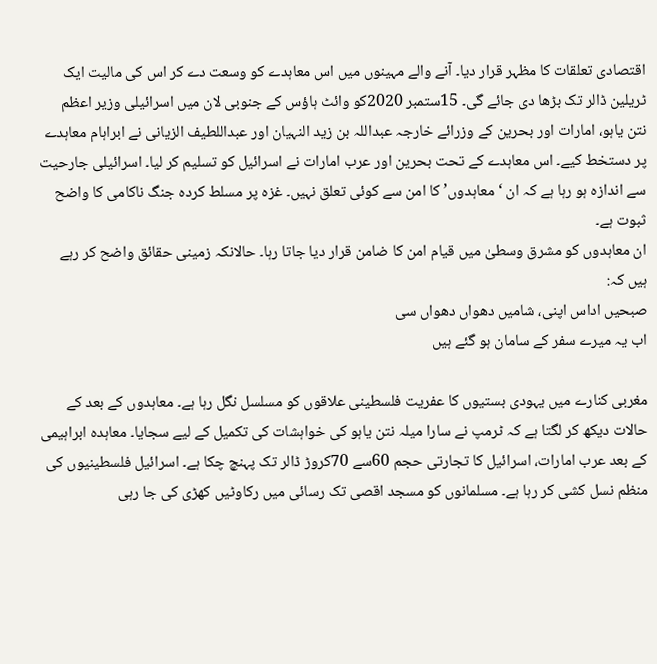اقتصادی تعلقات کا مظہر قرار دیا۔ آنے والے مہینوں میں اس معاہدے کو وسعت دے کر اس کی مالیت ایک ٹریلین ڈالر تک بڑھا دی جائے گی۔ 15ستمبر 2020کو وائٹ ہاؤس کے جنوبی لان میں اسرائیلی وزیر اعظم نتن یاہو، امارات اور بحرین کے وزرائے خارجہ عبداللہ بن زید النہیان اور عبداللطیف الزیانی نے ابراہام معاہدے پر دستخط کیے۔ اس معاہدے کے تحت بحرین اور عرب امارات نے اسرائیل کو تسلیم کر لیا۔ اسرائیلی جارحیت سے اندازہ ہو رہا ہے کہ ان ‘معاہدوں’ کا امن سے کوئی تعلق نہیں۔ غزہ پر مسلط کردہ جنگ ناکامی کا واضح ثبوت ہے۔
ان معاہدوں کو مشرق وسطیٰ میں قیام امن کا ضامن قرار دیا جاتا رہا۔ حالانکہ زمینی حقائق واضح کر رہے ہیں کہ:
صبحیں اداس اپنی، شامیں دھواں دھواں سی
اب یہ میرے سفر کے سامان ہو گئے ہیں

مغربی کنارے میں یہودی بستیوں کا عفریت فلسطینی علاقوں کو مسلسل نگل رہا ہے۔ معاہدوں کے بعد کے حالات دیکھ کر لگتا ہے کہ ٹرمپ نے سارا میلہ نتن یاہو کی خواہشات کی تکمیل کے لیے سجایا۔ معاہدہ ابراہیمی کے بعد عرب امارات، اسرائیل کا تجارتی حجم 60سے 70کروڑ ڈالر تک پہنچ چکا ہے۔ اسرائیل فلسطینیوں کی منظم نسل کشی کر رہا ہے۔ مسلمانوں کو مسجد اقصی تک رسائی میں رکاوٹیں کھڑی کی جا رہی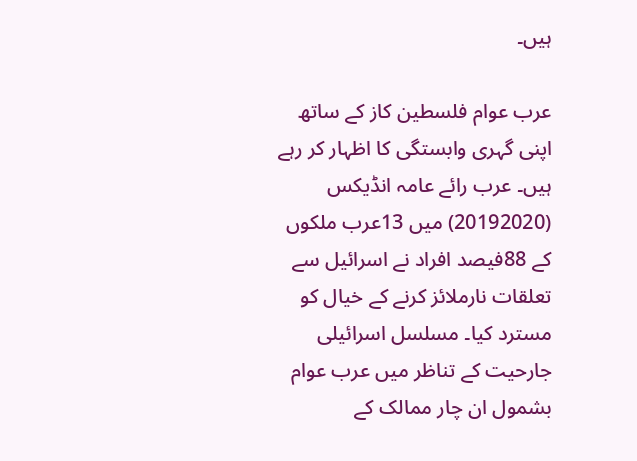ہیں۔

عرب عوام فلسطین کاز کے ساتھ اپنی گہری وابستگی کا اظہار کر رہے ہیں۔ عرب رائے عامہ انڈیکس (20192020) میں 13عرب ملکوں کے 88فیصد افراد نے اسرائیل سے تعلقات نارملائز کرنے کے خیال کو مسترد کیا۔ مسلسل اسرائیلی جارحیت کے تناظر میں عرب عوام بشمول ان چار ممالک کے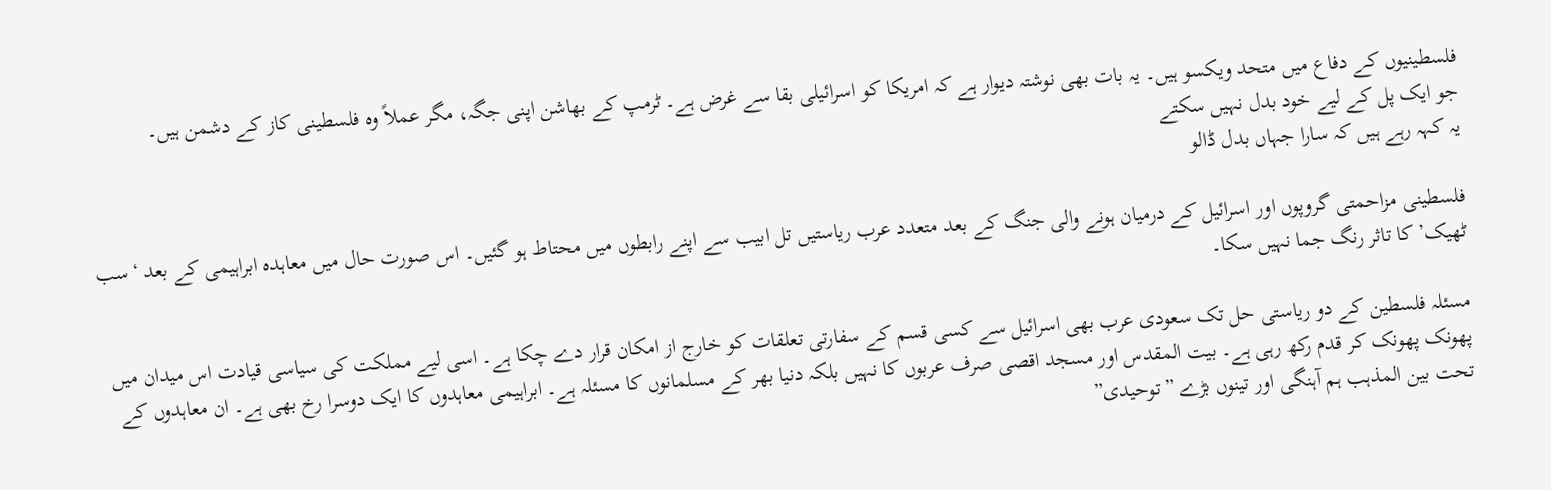فلسطینیوں کے دفاع میں متحد ویکسو ہیں۔ یہ بات بھی نوشتہ دیوار ہے کہ امریکا کو اسرائیلی بقا سے غرض ہے۔ ٹرمپ کے بھاشن اپنی جگہ، مگر عملاً وہ فلسطینی کاز کے دشمن ہیں۔
جو ایک پل کے لیے خود بدل نہیں سکتے
یہ کہہ رہے ہیں کہ سارا جہاں بدل ڈالو

فلسطینی مزاحمتی گروپوں اور اسرائیل کے درمیان ہونے والی جنگ کے بعد متعدد عرب ریاستیں تل ابیب سے اپنے رابطوں میں محتاط ہو گئیں۔ اس صورت حال میں معاہدہ ابراہیمی کے بعد ‘سب ٹھیک’ کا تاثر رنگ جما نہیں سکا۔

مسئلہ فلسطین کے دو ریاستی حل تک سعودی عرب بھی اسرائیل سے کسی قسم کے سفارتی تعلقات کو خارج از امکان قرار دے چکا ہے۔ اسی لیے مملکت کی سیاسی قیادت اس میدان میں پھونک پھونک کر قدم رکھ رہی ہے۔ بیت المقدس اور مسجد اقصی صرف عربوں کا نہیں بلکہ دنیا بھر کے مسلمانوں کا مسئلہ ہے۔ ابراہیمی معاہدوں کا ایک دوسرا رخ بھی ہے۔ ان معاہدوں کے تحت بین المذہب ہم آہنگی اور تینوں بڑے ”توحیدی”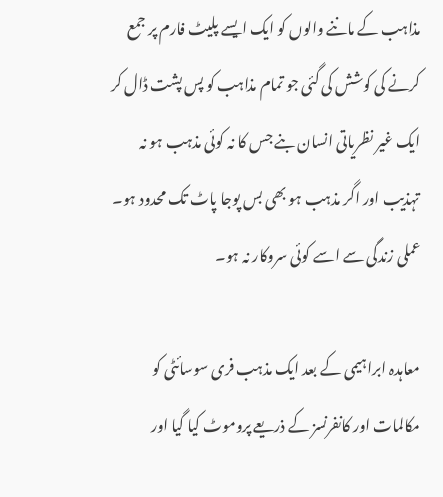مذاہب کے ماننے والوں کو ایک ایسے پلیٹ فارم پر جمع کرنے کی کوشش کی گئی جو تمام مذاہب کو پس پشت ڈال کر ایک غیر نظریاتی انسان بنے جس کا نہ کوئی مذہب ہو نہ تہذیب اور اگر مذہب ہو بھی بس پوجا پاٹ تک محدود ہو۔ عملی زندگی سے اسے کوئی سروکار نہ ہو۔

معاہدہ ابراہیمی کے بعد ایک مذہب فری سوسائٹی کو مکالمات اور کانفرنسز کے ذریعے پروموٹ کیا گیا اور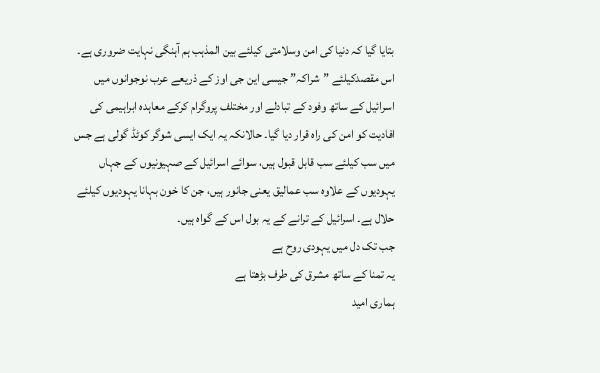بتایا گیا کہ دنیا کی امن وسلامتی کیلئے بین المذہب ہم آہنگی نہایت ضروری ہے۔ اس مقصدکیلئے ”شراکہ” جیسی این جی اوز کے ذریعے عرب نوجوانوں میں اسرائیل کے ساتھ وفود کے تبادلے اور مختلف پروگرام کرکے معاہدہ ابراہیمی کی افادیت کو امن کی راہ قرار دیا گیا۔ حالانکہ یہ ایک ایسی شوگر کوٹڈ گولی ہے جس میں سب کیلئے سب قابل قبول ہیں، سوائے اسرائیل کے صہیونیوں کے جہاں یہودیوں کے علاوہ سب عمالیق یعنی جانور ہیں، جن کا خون بہانا یہودیوں کیلئے حلال ہے۔ اسرائیل کے ترانے کے یہ بول اس کے گواہ ہیں۔
جب تک دل میں یہودی روح ہے
یہ تمنا کے ساتھ مشرق کی طرف بڑھتا ہے
ہماری امید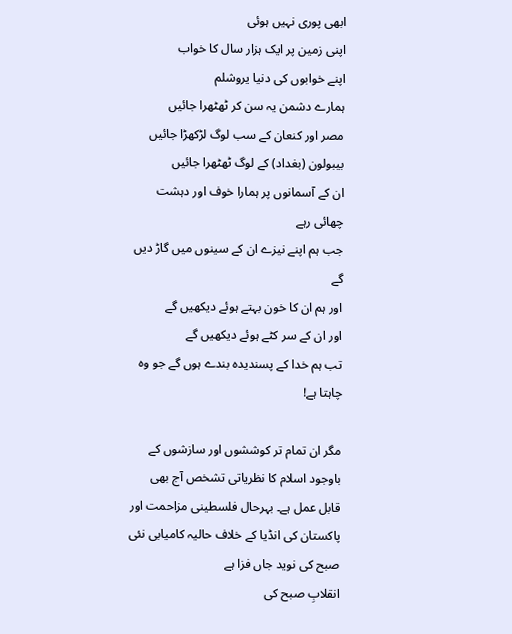ابھی پوری نہیں ہوئی
اپنی زمین پر ایک ہزار سال کا خواب
اپنے خوابوں کی دنیا یروشلم
ہمارے دشمن یہ سن کر ٹھٹھرا جائیں
مصر اور کنعان کے سب لوگ لڑکھڑا جائیں
بیبولون (بغداد) کے لوگ ٹھٹھرا جائیں
ان کے آسمانوں پر ہمارا خوف اور دہشت چھائی رہے
جب ہم اپنے نیزے ان کے سینوں میں گاڑ دیں گے
اور ہم ان کا خون بہتے ہوئے دیکھیں گے
اور ان کے سر کٹے ہوئے دیکھیں گے
تب ہم خدا کے پسندیدہ بندے ہوں گے جو وہ چاہتا ہے!

مگر ان تمام تر کوششوں اور سازشوں کے باوجود اسلام کا نظریاتی تشخص آج بھی قابل عمل ہے۔ بہرحال فلسطینی مزاحمت اور پاکستان کی انڈیا کے خلاف حالیہ کامیابی نئی صبح کی نوید جاں فزا ہے
انقلابِ صبح کی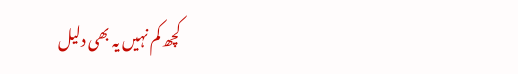کچھ کم نہیں یہ بھی دلیل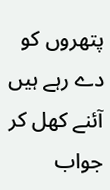پتھروں کو دے رہے ہیں آئنے کھل کر جواب